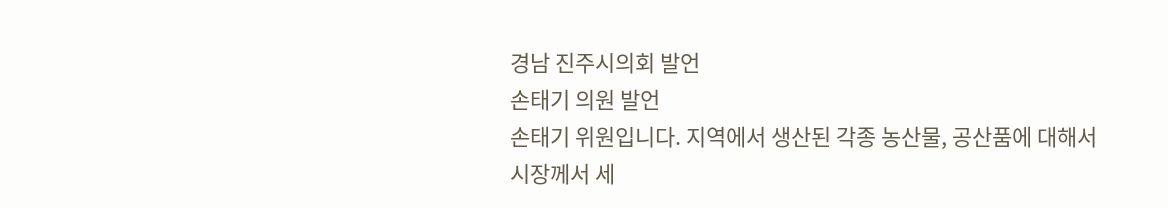경남 진주시의회 발언
손태기 의원 발언
손태기 위원입니다. 지역에서 생산된 각종 농산물, 공산품에 대해서 시장께서 세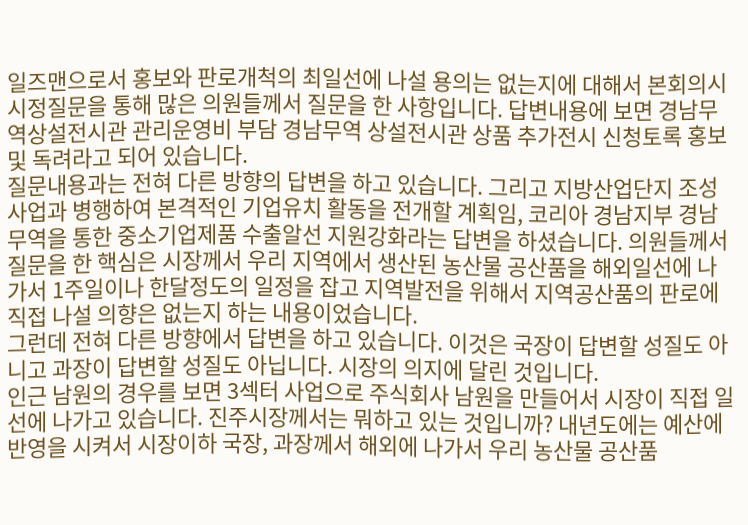일즈맨으로서 홍보와 판로개척의 최일선에 나설 용의는 없는지에 대해서 본회의시 시정질문을 통해 많은 의원들께서 질문을 한 사항입니다. 답변내용에 보면 경남무역상설전시관 관리운영비 부담 경남무역 상설전시관 상품 추가전시 신청토록 홍보 및 독려라고 되어 있습니다.
질문내용과는 전혀 다른 방향의 답변을 하고 있습니다. 그리고 지방산업단지 조성사업과 병행하여 본격적인 기업유치 활동을 전개할 계획임, 코리아 경남지부 경남무역을 통한 중소기업제품 수출알선 지원강화라는 답변을 하셨습니다. 의원들께서 질문을 한 핵심은 시장께서 우리 지역에서 생산된 농산물 공산품을 해외일선에 나가서 1주일이나 한달정도의 일정을 잡고 지역발전을 위해서 지역공산품의 판로에 직접 나설 의향은 없는지 하는 내용이었습니다.
그런데 전혀 다른 방향에서 답변을 하고 있습니다. 이것은 국장이 답변할 성질도 아니고 과장이 답변할 성질도 아닙니다. 시장의 의지에 달린 것입니다.
인근 남원의 경우를 보면 3섹터 사업으로 주식회사 남원을 만들어서 시장이 직접 일선에 나가고 있습니다. 진주시장께서는 뭐하고 있는 것입니까? 내년도에는 예산에 반영을 시켜서 시장이하 국장, 과장께서 해외에 나가서 우리 농산물 공산품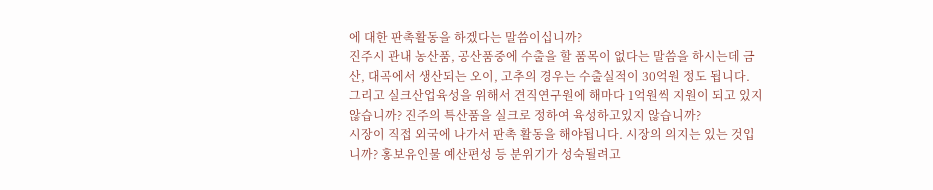에 대한 판촉활동을 하겠다는 말씀이십니까?
진주시 관내 농산품, 공산품중에 수출을 할 품목이 없다는 말씀을 하시는데 금산, 대곡에서 생산되는 오이, 고추의 경우는 수출실적이 30억원 정도 됩니다. 그리고 실크산업육성을 위해서 견직연구원에 해마다 1억원씩 지원이 되고 있지 않습니까? 진주의 특산품을 실크로 정하여 육성하고있지 않습니까?
시장이 직접 외국에 나가서 판촉 활동을 해야됩니다. 시장의 의지는 있는 것입니까? 홍보유인물 예산편성 등 분위기가 성숙될려고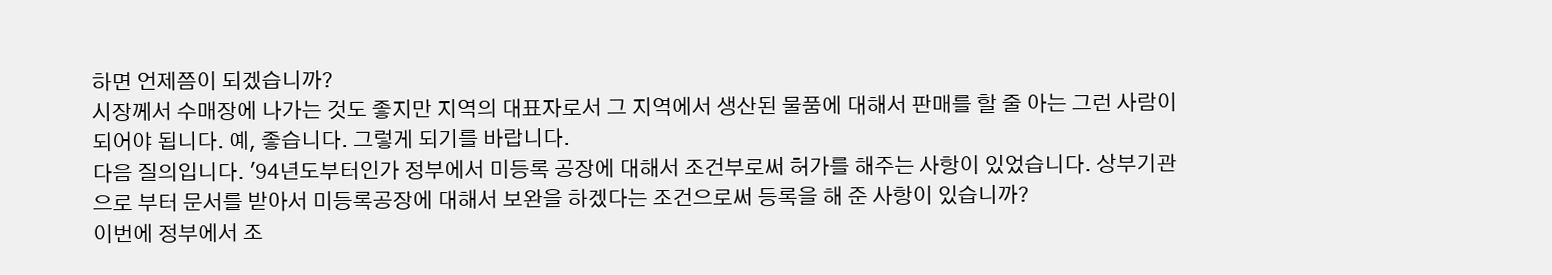하면 언제쯤이 되겠습니까?
시장께서 수매장에 나가는 것도 좋지만 지역의 대표자로서 그 지역에서 생산된 물품에 대해서 판매를 할 줄 아는 그런 사람이 되어야 됩니다. 예, 좋습니다. 그렇게 되기를 바랍니다.
다음 질의입니다. '94년도부터인가 정부에서 미등록 공장에 대해서 조건부로써 허가를 해주는 사항이 있었습니다. 상부기관으로 부터 문서를 받아서 미등록공장에 대해서 보완을 하겠다는 조건으로써 등록을 해 준 사항이 있습니까?
이번에 정부에서 조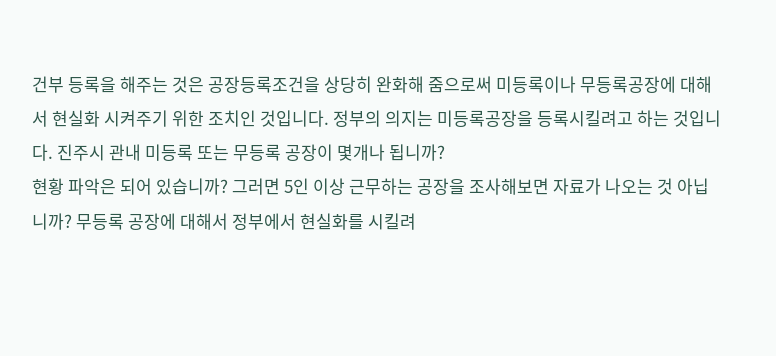건부 등록을 해주는 것은 공장등록조건을 상당히 완화해 줌으로써 미등록이나 무등록공장에 대해서 현실화 시켜주기 위한 조치인 것입니다. 정부의 의지는 미등록공장을 등록시킬려고 하는 것입니다. 진주시 관내 미등록 또는 무등록 공장이 몇개나 됩니까?
현황 파악은 되어 있습니까? 그러면 5인 이상 근무하는 공장을 조사해보면 자료가 나오는 것 아닙니까? 무등록 공장에 대해서 정부에서 현실화를 시킬려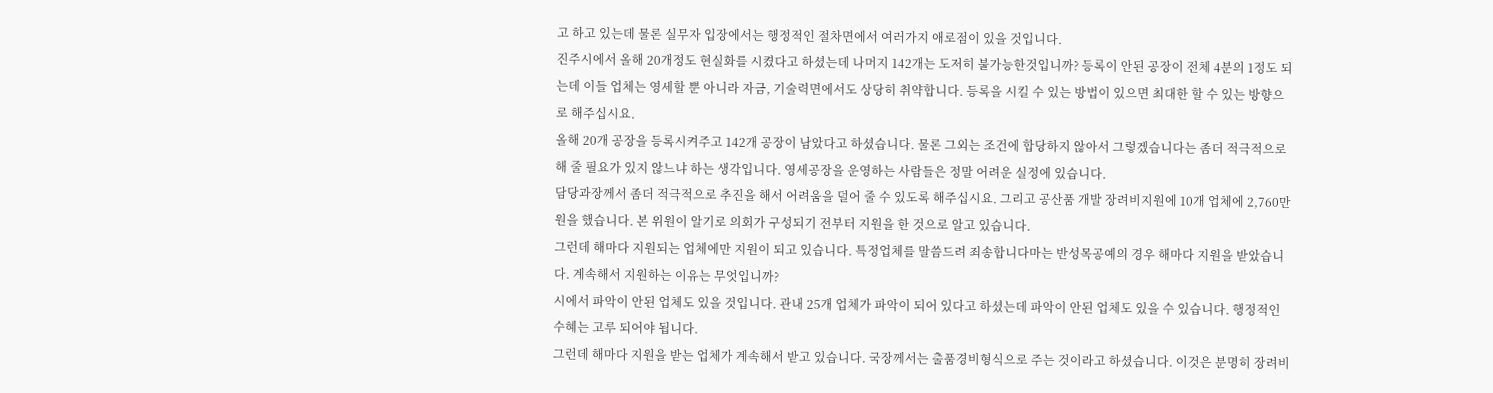고 하고 있는데 물론 실무자 입장에서는 행정적인 절차면에서 여러가지 애로점이 있을 것입니다.
진주시에서 올해 20개정도 현실화를 시켰다고 하셨는데 나머지 142개는 도저히 불가능한것입니까? 등록이 안된 공장이 전체 4분의 1정도 되는데 이들 업체는 영세할 뿐 아니라 자금, 기술력면에서도 상당히 취약합니다. 등록을 시킬 수 있는 방법이 있으면 최대한 할 수 있는 방향으로 해주십시요.
올해 20개 공장을 등록시켜주고 142개 공장이 남았다고 하셨습니다. 물론 그외는 조건에 합당하지 않아서 그렇겠습니다는 좀더 적극적으로 해 줄 필요가 있지 않느냐 하는 생각입니다. 영세공장을 운영하는 사람들은 정말 어려운 실정에 있습니다.
담당과장께서 좀더 적극적으로 추진을 해서 어려움을 덜어 줄 수 있도록 해주십시요. 그리고 공산품 개발 장려비지원에 10개 업체에 2,760만원을 했습니다. 본 위원이 알기로 의회가 구성되기 전부터 지원을 한 것으로 알고 있습니다.
그런데 해마다 지원되는 업체에만 지원이 되고 있습니다. 특정업체를 말씀드려 죄송합니다마는 반성목공예의 경우 해마다 지원을 받았습니다. 계속해서 지원하는 이유는 무엇입니까?
시에서 파악이 안된 업체도 있을 것입니다. 관내 25개 업체가 파악이 되어 있다고 하셨는데 파악이 안된 업체도 있을 수 있습니다. 행정적인 수혜는 고루 되어야 됩니다.
그런데 해마다 지원을 받는 업체가 계속해서 받고 있습니다. 국장께서는 출품경비형식으로 주는 것이라고 하셨습니다. 이것은 분명히 장려비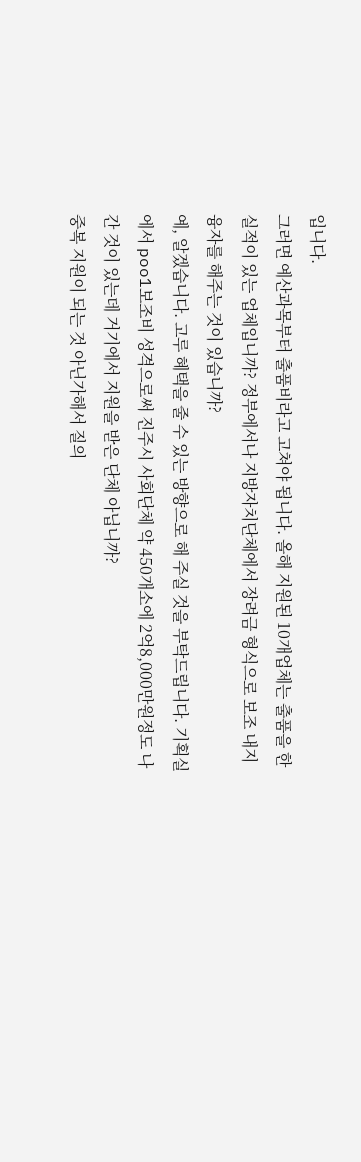입니다.
그러면 예산과목부터 출품비라고 고쳐야 됩니다. 올해 지원된 10개업체는 출품을 한 실적이 있는 업체입니까? 정부에서나 지방자치단체에서 장려금 형식으로 보조 내지 융자를 해주는 것이 있습니까?
예, 알겠습니다. 고루 혜택을 줄 수 있는 방향으로 해 주실 것을 부탁드립니다. 기획실에서 poo1보조비 성격으로써 진주시 사회단체 약 450개소에 2억8,000만원정도 나간 것이 있는데 거기에서 지원을 받은 단체 아닙니까?
중복 지원이 되는 것 아닌가해서 질의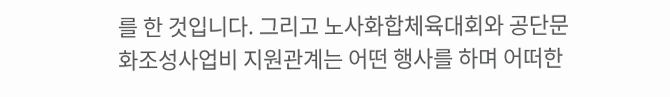를 한 것입니다. 그리고 노사화합체육대회와 공단문화조성사업비 지원관계는 어떤 행사를 하며 어떠한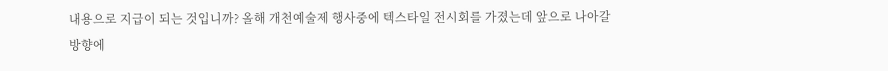내용으로 지급이 되는 것입니까? 올해 개천예술제 행사중에 텍스타일 전시회를 가졌는데 앞으로 나아갈 방향에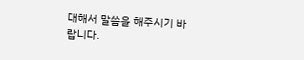대해서 말씀을 해주시기 바랍니다.